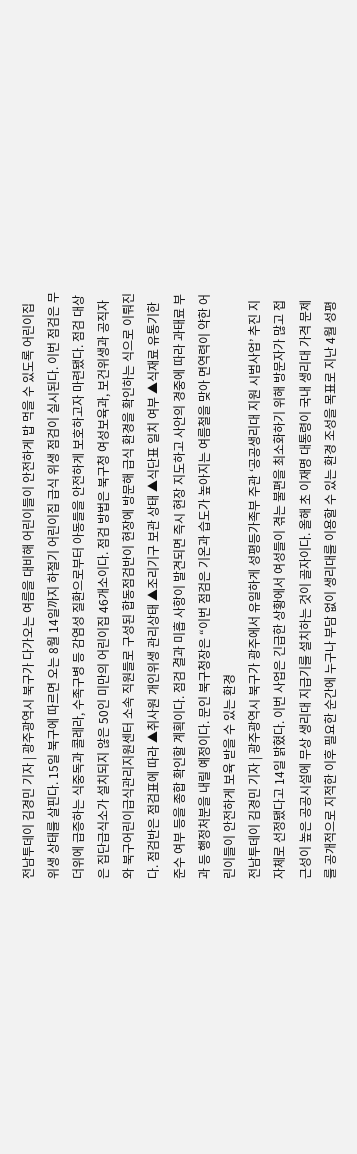전남투데이 김경민 기자 | 광주광역시 북구가 다가오는 여름을 대비해 어린이들이 안전하게 밥 먹을 수 있도록 어린이집 위생 상태를 살핀다. 15일 북구에 따르면 오는 8월 14일까지 하절기 어린이집 급식 위생 점검이 실시된다. 이번 점검은 무더위에 급증하는 식중독과 콜레라, 수족구병 등 감염성 질환으로부터 아동들을 안전하게 보호하고자 마련됐다. 점검 대상은 집단급식소가 설치되지 않은 50인 미만의 어린이집 46개소이다. 점검 방법은 북구청 여성보육과, 보건위생과 공직자와 북구어린이급식관리지원센터 소속 직원들로 구성된 합동점검반이 현장에 방문해 급식 환경을 확인하는 식으로 이뤄진다. 점검반은 점검표에 따라 ▲취사원 개인위생 관리상태 ▲조리기구 보관 상태 ▲식단표 일치 여부 ▲식재료 유통기한 준수 여부 등을 종합 확인할 계획이다. 점검 결과 미흡 사항이 발견되면 즉시 현장 지도하고 사안의 경중에 따라 과태료 부과 등 행정처분을 내릴 예정이다. 문인 북구청장은 “이번 점검은 기온과 습도가 높아지는 여름철을 맞아 면역력이 약한 어린이들이 안전하게 보육 받을 수 있는 환경
전남투데이 김경민 기자 | 광주광역시 북구가 광주에서 유일하게 성평등가족부 주관 ‘공공생리대 지원 시범사업’ 추진 지자체로 선정됐다고 14일 밝혔다. 이번 사업은 긴급한 상황에서 여성들이 겪는 불편을 최소화하기 위해 방문자가 많고 접근성이 높은 공공시설에 무상 생리대 지급기를 설치하는 것이 골자이다. 올해 초 이재명 대통령이 국내 생리대 가격 문제를 공개적으로 지적한 이후 필요한 순간에 누구나 부담 없이 생리대를 이용할 수 있는 환경 조성을 목표로 지난 4월 성평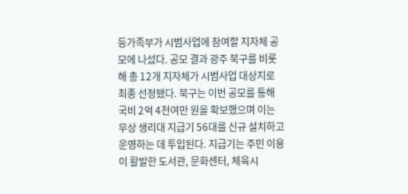등가족부가 시범사업에 참여할 지자체 공모에 나섰다. 공모 결과 광주 북구를 비롯해 총 12개 지자체가 시범사업 대상지로 최종 선정됐다. 북구는 이번 공모를 통해 국비 2억 4천여만 원을 확보했으며 이는 무상 생리대 지급기 56대를 신규 설치하고 운영하는 데 투입된다. 지급기는 주민 이용이 활발한 도서관, 문화센터, 체육시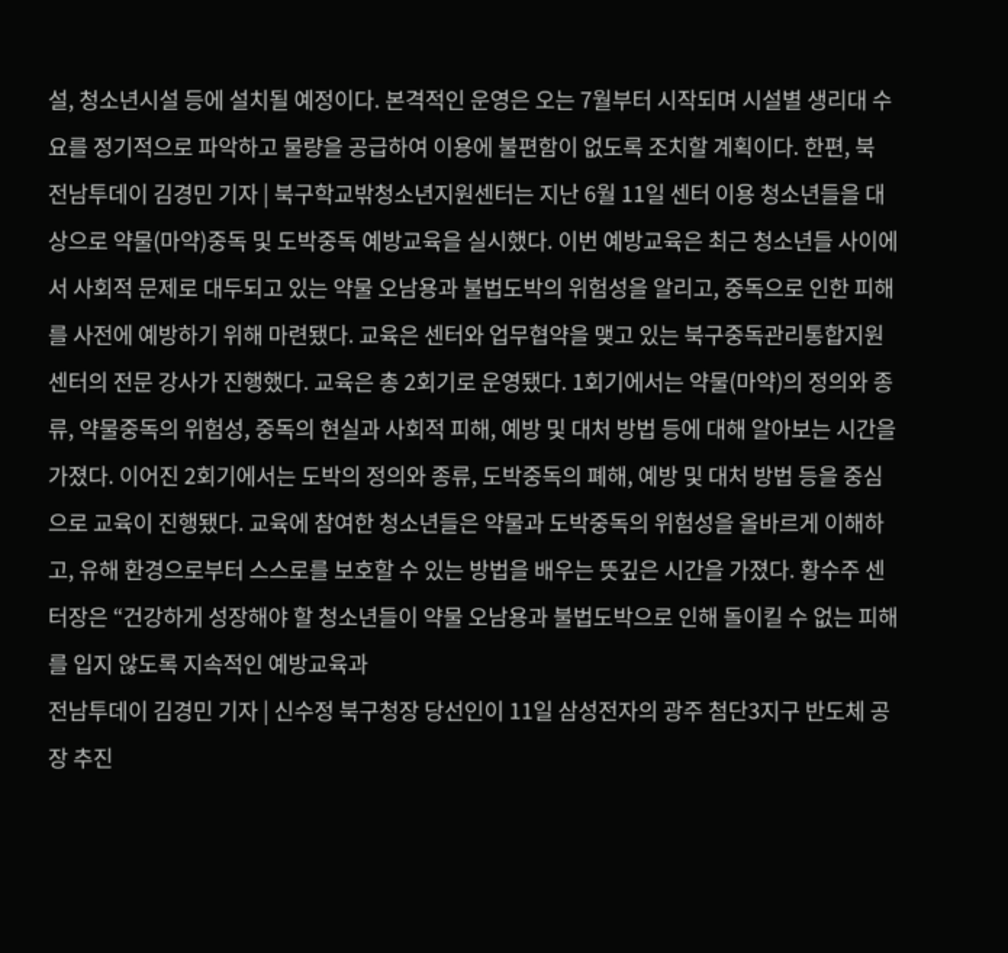설, 청소년시설 등에 설치될 예정이다. 본격적인 운영은 오는 7월부터 시작되며 시설별 생리대 수요를 정기적으로 파악하고 물량을 공급하여 이용에 불편함이 없도록 조치할 계획이다. 한편, 북
전남투데이 김경민 기자 | 북구학교밖청소년지원센터는 지난 6월 11일 센터 이용 청소년들을 대상으로 약물(마약)중독 및 도박중독 예방교육을 실시했다. 이번 예방교육은 최근 청소년들 사이에서 사회적 문제로 대두되고 있는 약물 오남용과 불법도박의 위험성을 알리고, 중독으로 인한 피해를 사전에 예방하기 위해 마련됐다. 교육은 센터와 업무협약을 맺고 있는 북구중독관리통합지원센터의 전문 강사가 진행했다. 교육은 총 2회기로 운영됐다. 1회기에서는 약물(마약)의 정의와 종류, 약물중독의 위험성, 중독의 현실과 사회적 피해, 예방 및 대처 방법 등에 대해 알아보는 시간을 가졌다. 이어진 2회기에서는 도박의 정의와 종류, 도박중독의 폐해, 예방 및 대처 방법 등을 중심으로 교육이 진행됐다. 교육에 참여한 청소년들은 약물과 도박중독의 위험성을 올바르게 이해하고, 유해 환경으로부터 스스로를 보호할 수 있는 방법을 배우는 뜻깊은 시간을 가졌다. 황수주 센터장은 “건강하게 성장해야 할 청소년들이 약물 오남용과 불법도박으로 인해 돌이킬 수 없는 피해를 입지 않도록 지속적인 예방교육과
전남투데이 김경민 기자 | 신수정 북구청장 당선인이 11일 삼성전자의 광주 첨단3지구 반도체 공장 추진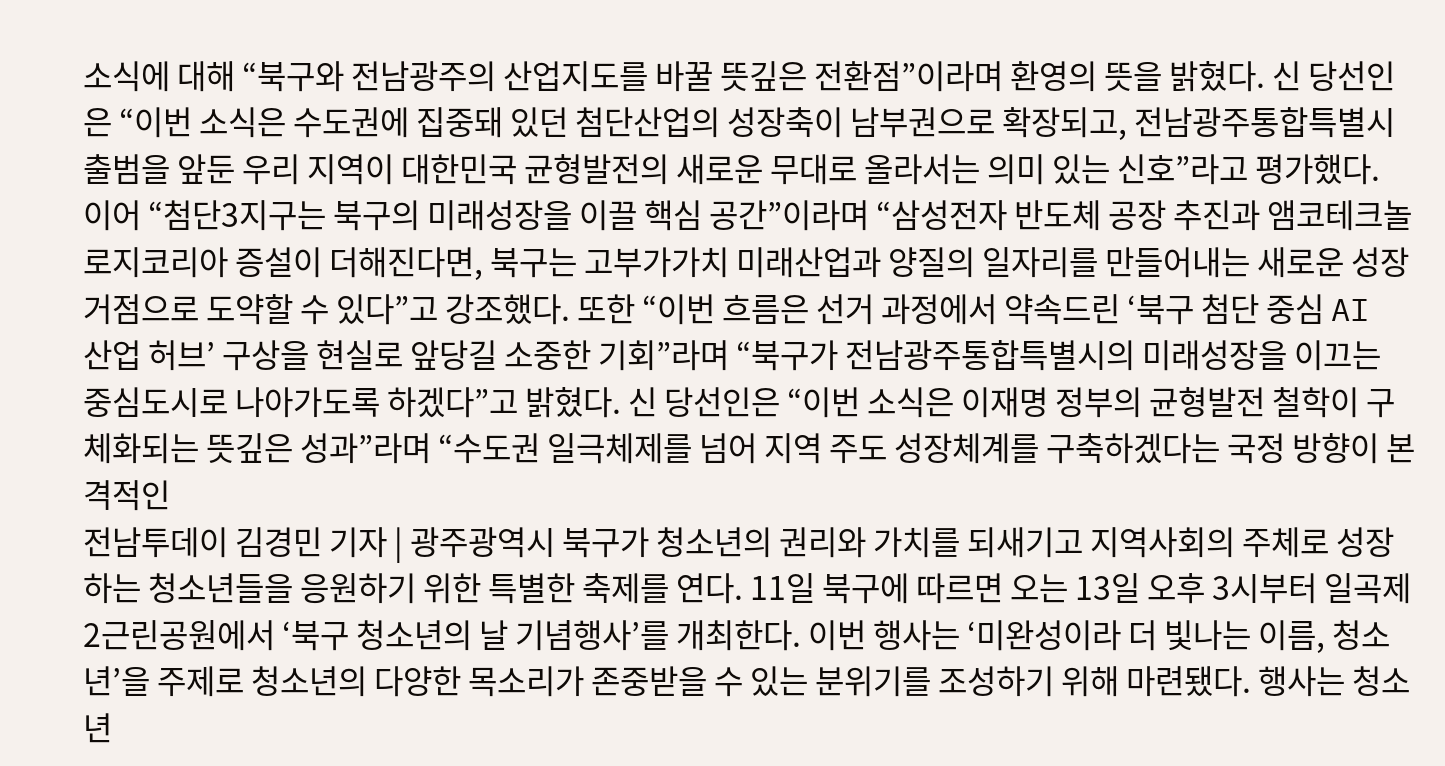소식에 대해 “북구와 전남광주의 산업지도를 바꿀 뜻깊은 전환점”이라며 환영의 뜻을 밝혔다. 신 당선인은 “이번 소식은 수도권에 집중돼 있던 첨단산업의 성장축이 남부권으로 확장되고, 전남광주통합특별시 출범을 앞둔 우리 지역이 대한민국 균형발전의 새로운 무대로 올라서는 의미 있는 신호”라고 평가했다. 이어 “첨단3지구는 북구의 미래성장을 이끌 핵심 공간”이라며 “삼성전자 반도체 공장 추진과 앰코테크놀로지코리아 증설이 더해진다면, 북구는 고부가가치 미래산업과 양질의 일자리를 만들어내는 새로운 성장 거점으로 도약할 수 있다”고 강조했다. 또한 “이번 흐름은 선거 과정에서 약속드린 ‘북구 첨단 중심 AI 산업 허브’ 구상을 현실로 앞당길 소중한 기회”라며 “북구가 전남광주통합특별시의 미래성장을 이끄는 중심도시로 나아가도록 하겠다”고 밝혔다. 신 당선인은 “이번 소식은 이재명 정부의 균형발전 철학이 구체화되는 뜻깊은 성과”라며 “수도권 일극체제를 넘어 지역 주도 성장체계를 구축하겠다는 국정 방향이 본격적인
전남투데이 김경민 기자 | 광주광역시 북구가 청소년의 권리와 가치를 되새기고 지역사회의 주체로 성장하는 청소년들을 응원하기 위한 특별한 축제를 연다. 11일 북구에 따르면 오는 13일 오후 3시부터 일곡제2근린공원에서 ‘북구 청소년의 날 기념행사’를 개최한다. 이번 행사는 ‘미완성이라 더 빛나는 이름, 청소년’을 주제로 청소년의 다양한 목소리가 존중받을 수 있는 분위기를 조성하기 위해 마련됐다. 행사는 청소년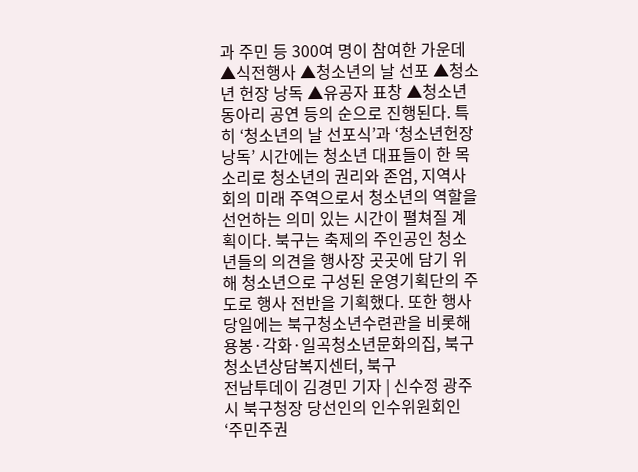과 주민 등 300여 명이 참여한 가운데 ▲식전행사 ▲청소년의 날 선포 ▲청소년 헌장 낭독 ▲유공자 표창 ▲청소년동아리 공연 등의 순으로 진행된다. 특히 ‘청소년의 날 선포식’과 ‘청소년헌장 낭독’ 시간에는 청소년 대표들이 한 목소리로 청소년의 권리와 존엄, 지역사회의 미래 주역으로서 청소년의 역할을 선언하는 의미 있는 시간이 펼쳐질 계획이다. 북구는 축제의 주인공인 청소년들의 의견을 행사장 곳곳에 담기 위해 청소년으로 구성된 운영기획단의 주도로 행사 전반을 기획했다. 또한 행사 당일에는 북구청소년수련관을 비롯해 용봉·각화·일곡청소년문화의집, 북구청소년상담복지센터, 북구
전남투데이 김경민 기자 | 신수정 광주시 북구청장 당선인의 인수위원회인 ‘주민주권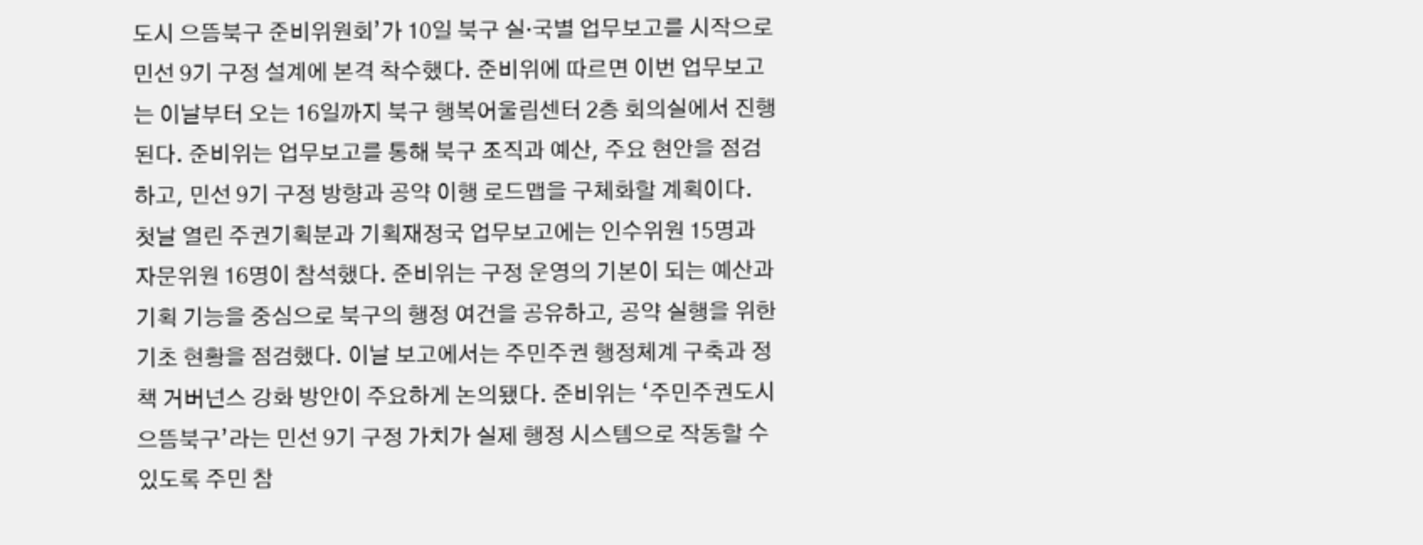도시 으뜸북구 준비위원회’가 10일 북구 실·국별 업무보고를 시작으로 민선 9기 구정 설계에 본격 착수했다. 준비위에 따르면 이번 업무보고는 이날부터 오는 16일까지 북구 행복어울림센터 2층 회의실에서 진행된다. 준비위는 업무보고를 통해 북구 조직과 예산, 주요 현안을 점검하고, 민선 9기 구정 방향과 공약 이행 로드맵을 구체화할 계획이다. 첫날 열린 주권기획분과 기획재정국 업무보고에는 인수위원 15명과 자문위원 16명이 참석했다. 준비위는 구정 운영의 기본이 되는 예산과 기획 기능을 중심으로 북구의 행정 여건을 공유하고, 공약 실행을 위한 기초 현황을 점검했다. 이날 보고에서는 주민주권 행정체계 구축과 정책 거버넌스 강화 방안이 주요하게 논의됐다. 준비위는 ‘주민주권도시 으뜸북구’라는 민선 9기 구정 가치가 실제 행정 시스템으로 작동할 수 있도록 주민 참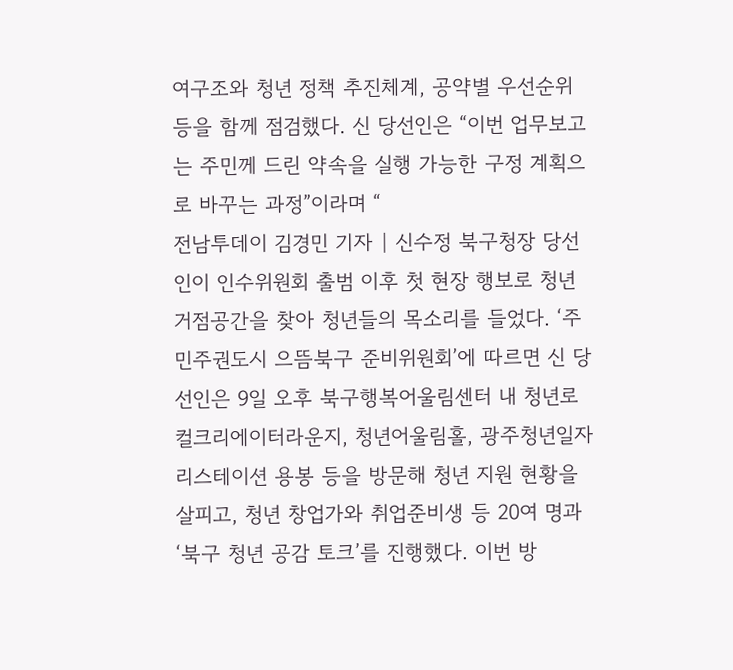여구조와 청년 정책 추진체계, 공약별 우선순위 등을 함께 점검했다. 신 당선인은 “이번 업무보고는 주민께 드린 약속을 실행 가능한 구정 계획으로 바꾸는 과정”이라며 “
전남투데이 김경민 기자 | 신수정 북구청장 당선인이 인수위원회 출범 이후 첫 현장 행보로 청년 거점공간을 찾아 청년들의 목소리를 들었다. ‘주민주권도시 으뜸북구 준비위원회’에 따르면 신 당선인은 9일 오후 북구행복어울림센터 내 청년로컬크리에이터라운지, 청년어울림홀, 광주청년일자리스테이션 용봉 등을 방문해 청년 지원 현황을 살피고, 청년 창업가와 취업준비생 등 20여 명과 ‘북구 청년 공감 토크’를 진행했다. 이번 방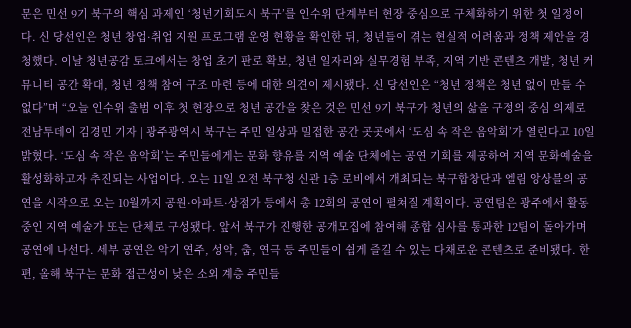문은 민선 9기 북구의 핵심 과제인 ‘청년기회도시 북구’를 인수위 단계부터 현장 중심으로 구체화하기 위한 첫 일정이다. 신 당선인은 청년 창업·취업 지원 프로그램 운영 현황을 확인한 뒤, 청년들이 겪는 현실적 어려움과 정책 제안을 경청했다. 이날 청년공감 토크에서는 창업 초기 판로 확보, 청년 일자리와 실무경험 부족, 지역 기반 콘텐츠 개발, 청년 커뮤니티 공간 확대, 청년 정책 참여 구조 마련 등에 대한 의견이 제시됐다. 신 당선인은 “청년 정책은 청년 없이 만들 수 없다”며 “오늘 인수위 출범 이후 첫 현장으로 청년 공간을 찾은 것은 민선 9기 북구가 청년의 삶을 구정의 중심 의제로
전남투데이 김경민 기자 | 광주광역시 북구는 주민 일상과 밀접한 공간 곳곳에서 ‘도심 속 작은 음악회’가 열린다고 10일 밝혔다. ‘도심 속 작은 음악회’는 주민들에게는 문화 향유를 지역 예술 단체에는 공연 기회를 제공하여 지역 문화예술을 활성화하고자 추진되는 사업이다. 오는 11일 오전 북구청 신관 1층 로비에서 개최되는 북구합창단과 엘림 앙상블의 공연을 시작으로 오는 10월까지 공원·아파트·상점가 등에서 총 12회의 공연이 펼쳐질 계획이다. 공연팀은 광주에서 활동 중인 지역 예술가 또는 단체로 구성됐다. 앞서 북구가 진행한 공개모집에 참여해 종합 심사를 통과한 12팀이 돌아가며 공연에 나선다. 세부 공연은 악기 연주, 성악, 춤, 연극 등 주민들이 쉽게 즐길 수 있는 다채로운 콘텐츠로 준비됐다. 한편, 올해 북구는 문화 접근성이 낮은 소외 계층 주민들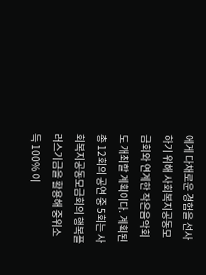에게 다채로운 경험을 선사하기 위해 사회복지공동모금회와 연계한 작은음악회도 개최할 계획이다. 계획된 총 12회의 공연 중 5회는 사회복지공동모금회의 행복플러스기금을 활용해 중위소득 100% 이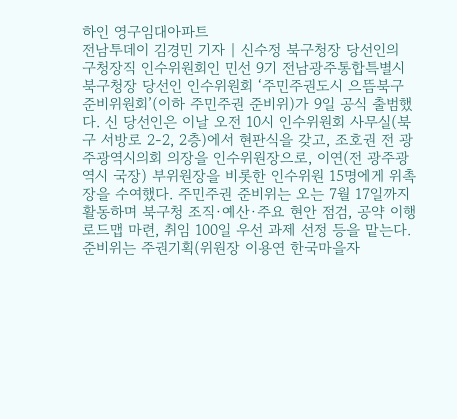하인 영구임대아파트
전남투데이 김경민 기자 | 신수정 북구청장 당선인의 구청장직 인수위원회인 민선 9기 전남광주통합특별시 북구청장 당선인 인수위원회 ‘주민주권도시 으뜸북구 준비위원회’(이하 주민주권 준비위)가 9일 공식 출범했다. 신 당선인은 이날 오전 10시 인수위원회 사무실(북구 서방로 2-2, 2층)에서 현판식을 갖고, 조호권 전 광주광역시의회 의장을 인수위원장으로, 이연(전 광주광역시 국장) 부위원장을 비롯한 인수위원 15명에게 위촉장을 수여했다. 주민주권 준비위는 오는 7월 17일까지 활동하며 북구청 조직·예산·주요 현안 점검, 공약 이행 로드맵 마련, 취임 100일 우선 과제 선정 등을 맡는다. 준비위는 주권기획(위원장 이용연 한국마을자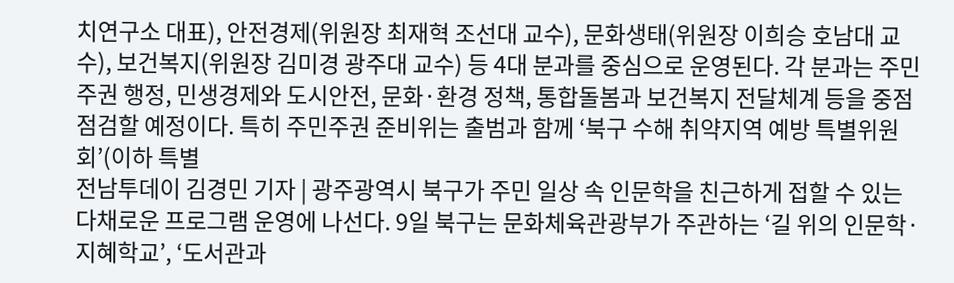치연구소 대표), 안전경제(위원장 최재혁 조선대 교수), 문화생태(위원장 이희승 호남대 교수), 보건복지(위원장 김미경 광주대 교수) 등 4대 분과를 중심으로 운영된다. 각 분과는 주민주권 행정, 민생경제와 도시안전, 문화·환경 정책, 통합돌봄과 보건복지 전달체계 등을 중점 점검할 예정이다. 특히 주민주권 준비위는 출범과 함께 ‘북구 수해 취약지역 예방 특별위원회’(이하 특별
전남투데이 김경민 기자 | 광주광역시 북구가 주민 일상 속 인문학을 친근하게 접할 수 있는 다채로운 프로그램 운영에 나선다. 9일 북구는 문화체육관광부가 주관하는 ‘길 위의 인문학·지혜학교’, ‘도서관과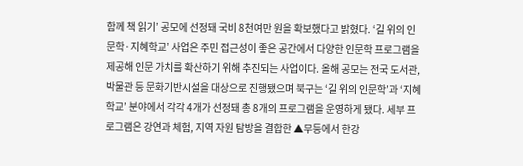함께 책 읽기’ 공모에 선정돼 국비 8천여만 원을 확보했다고 밝혔다. ‘길 위의 인문학·지혜학교’ 사업은 주민 접근성이 좋은 공간에서 다양한 인문학 프로그램을 제공해 인문 가치를 확산하기 위해 추진되는 사업이다. 올해 공모는 전국 도서관, 박물관 등 문화기반시설을 대상으로 진행됐으며 북구는 ‘길 위의 인문학’과 ‘지혜학교’ 분야에서 각각 4개가 선정돼 총 8개의 프로그램을 운영하게 됐다. 세부 프로그램은 강연과 체험, 지역 자원 탐방을 결합한 ▲무등에서 한강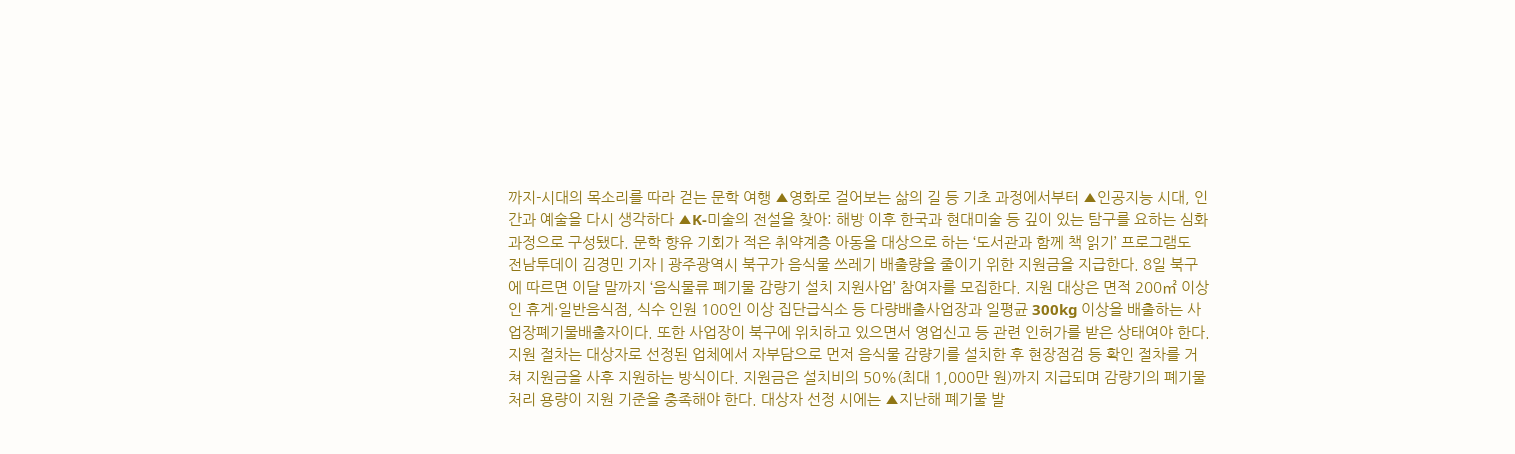까지-시대의 목소리를 따라 걷는 문학 여행 ▲영화로 걸어보는 삶의 길 등 기초 과정에서부터 ▲인공지능 시대, 인간과 예술을 다시 생각하다 ▲K-미술의 전설을 찾아: 해방 이후 한국과 현대미술 등 깊이 있는 탐구를 요하는 심화 과정으로 구성됐다. 문학 향유 기회가 적은 취약계층 아동을 대상으로 하는 ‘도서관과 함께 책 읽기’ 프로그램도
전남투데이 김경민 기자 | 광주광역시 북구가 음식물 쓰레기 배출량을 줄이기 위한 지원금을 지급한다. 8일 북구에 따르면 이달 말까지 ‘음식물류 폐기물 감량기 설치 지원사업’ 참여자를 모집한다. 지원 대상은 면적 200㎡ 이상인 휴게·일반음식점, 식수 인원 100인 이상 집단급식소 등 다량배출사업장과 일평균 300kg 이상을 배출하는 사업장폐기물배출자이다. 또한 사업장이 북구에 위치하고 있으면서 영업신고 등 관련 인허가를 받은 상태여야 한다. 지원 절차는 대상자로 선정된 업체에서 자부담으로 먼저 음식물 감량기를 설치한 후 현장점검 등 확인 절차를 거쳐 지원금을 사후 지원하는 방식이다. 지원금은 설치비의 50%(최대 1,000만 원)까지 지급되며 감량기의 폐기물 처리 용량이 지원 기준을 충족해야 한다. 대상자 선정 시에는 ▲지난해 폐기물 발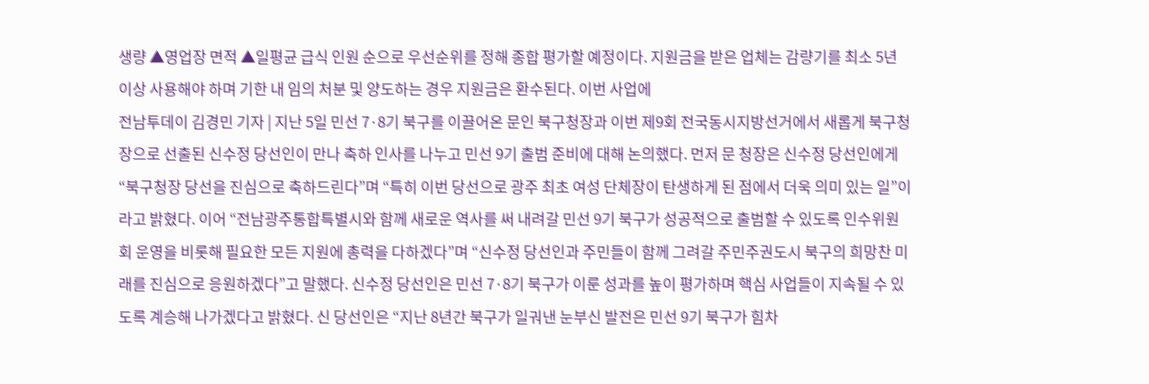생량 ▲영업장 면적 ▲일평균 급식 인원 순으로 우선순위를 정해 종합 평가할 예정이다. 지원금을 받은 업체는 감량기를 최소 5년 이상 사용해야 하며 기한 내 임의 처분 및 양도하는 경우 지원금은 환수된다. 이번 사업에
전남투데이 김경민 기자 | 지난 5일 민선 7·8기 북구를 이끌어온 문인 북구청장과 이번 제9회 전국동시지방선거에서 새롭게 북구청장으로 선출된 신수정 당선인이 만나 축하 인사를 나누고 민선 9기 출범 준비에 대해 논의했다. 먼저 문 청장은 신수정 당선인에게 “북구청장 당선을 진심으로 축하드린다”며 “특히 이번 당선으로 광주 최초 여성 단체장이 탄생하게 된 점에서 더욱 의미 있는 일”이라고 밝혔다. 이어 “전남광주통합특별시와 함께 새로운 역사를 써 내려갈 민선 9기 북구가 성공적으로 출범할 수 있도록 인수위원회 운영을 비롯해 필요한 모든 지원에 총력을 다하겠다”며 “신수정 당선인과 주민들이 함께 그려갈 주민주권도시 북구의 희망찬 미래를 진심으로 응원하겠다”고 말했다. 신수정 당선인은 민선 7·8기 북구가 이룬 성과를 높이 평가하며 핵심 사업들이 지속될 수 있도록 계승해 나가겠다고 밝혔다. 신 당선인은 “지난 8년간 북구가 일궈낸 눈부신 발전은 민선 9기 북구가 힘차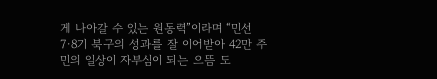게 나아갈 수 있는 원동력”이라며 “민선 7·8기 북구의 성과를 잘 이어받아 42만 주민의 일상이 자부심이 되는 으뜸 도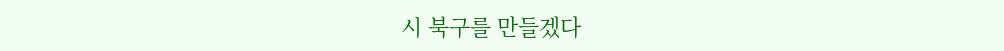시 북구를 만들겠다